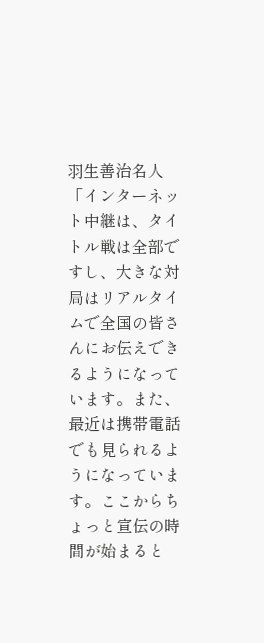羽生善治名人「インターネット中継は、タイトル戦は全部ですし、大きな対局はリアルタイムで全国の皆さんにお伝えできるようになっています。また、最近は携帯電話でも見られるようになっています。ここからちょっと宣伝の時間が始まると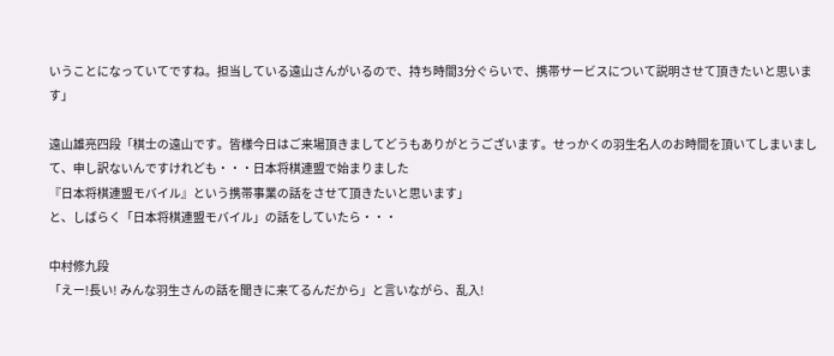いうことになっていてですね。担当している遠山さんがいるので、持ち時間3分ぐらいで、携帯サービスについて説明させて頂きたいと思います」

遠山雄亮四段「棋士の遠山です。皆様今日はご来場頂きましてどうもありがとうございます。せっかくの羽生名人のお時間を頂いてしまいまして、申し訳ないんですけれども・・・日本将棋連盟で始まりました
『日本将棋連盟モバイル』という携帯事業の話をさせて頂きたいと思います」
と、しばらく「日本将棋連盟モバイル」の話をしていたら・・・

中村修九段
「えー!長い! みんな羽生さんの話を聞きに来てるんだから」と言いながら、乱入!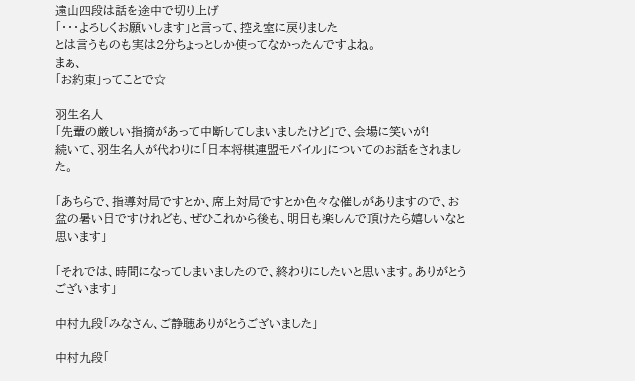遠山四段は話を途中で切り上げ
「・・・よろしくお願いします」と言って、控え室に戻りました
とは言うものも実は2分ちょっとしか使ってなかったんですよね。
まぁ、
「お約束」ってことで☆

羽生名人
「先輩の厳しい指摘があって中断してしまいましたけど」で、会場に笑いが!
続いて、羽生名人が代わりに「日本将棋連盟モバイル」についてのお話をされました。

「あちらで、指導対局ですとか、席上対局ですとか色々な催しがありますので、お盆の暑い日ですけれども、ぜひこれから後も、明日も楽しんで頂けたら嬉しいなと思います」

「それでは、時間になってしまいましたので、終わりにしたいと思います。ありがとうございます」

中村九段「みなさん、ご静聴ありがとうございました」

中村九段「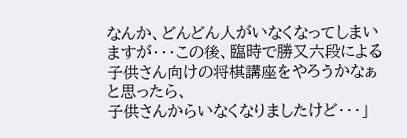なんか、どんどん人がいなくなってしまいますが・・・この後、臨時で勝又六段による子供さん向けの将棋講座をやろうかなぁと思ったら、
子供さんからいなくなりましたけど・・・」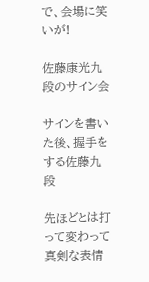で、会場に笑いが!

佐藤康光九段のサイン会

サインを書いた後、握手をする佐藤九段

先ほどとは打って変わって真剣な表情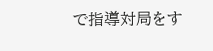で指導対局をす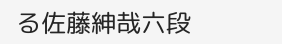る佐藤紳哉六段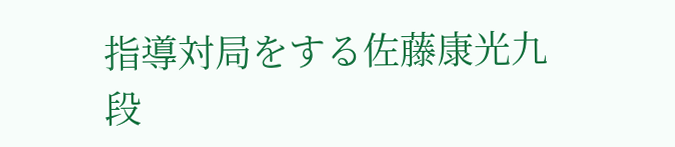指導対局をする佐藤康光九段